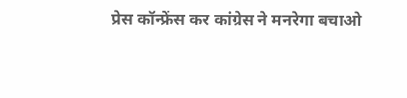प्रेस कॉन्फ्रेंस कर कांग्रेस ने मनरेगा बचाओ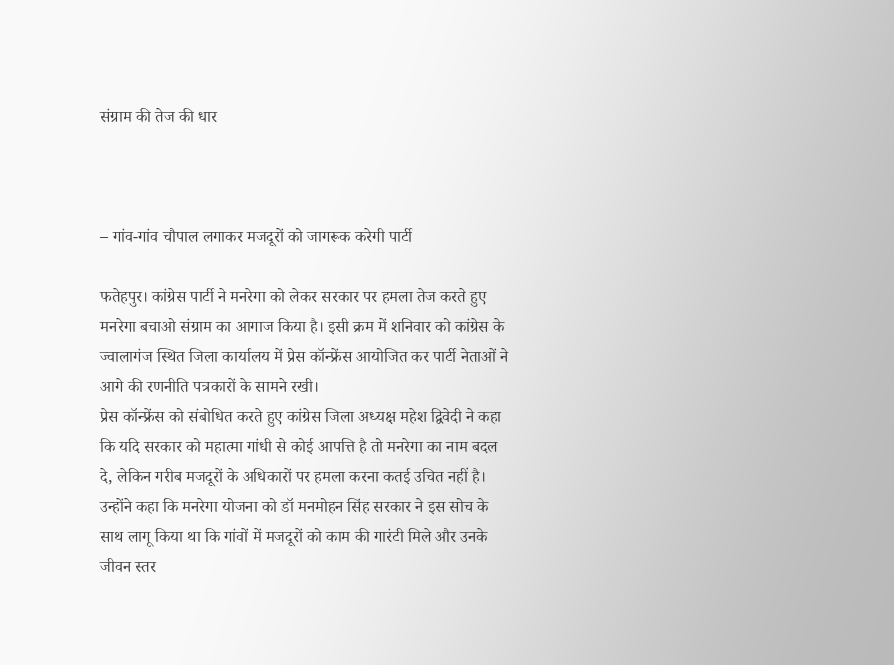संग्राम की तेज की धार



– गांव-गांव चौपाल लगाकर मजदूरों को जागरूक करेगी पार्टी

फतेहपुर। कांग्रेस पार्टी ने मनरेगा को लेकर सरकार पर हमला तेज करते हुए मनरेगा बचाओ संग्राम का आगाज किया है। इसी क्रम में शनिवार को कांग्रेस के ज्वालागंज स्थित जिला कार्यालय में प्रेस कॉन्फ्रेंस आयोजित कर पार्टी नेताओं ने आगे की रणनीति पत्रकारों के सामने रखी।
प्रेस कॉन्फ्रेंस को संबोधित करते हुए कांग्रेस जिला अध्यक्ष महेश द्विवेदी ने कहा कि यदि सरकार को महात्मा गांधी से कोई आपत्ति है तो मनरेगा का नाम बदल दे, लेकिन गरीब मजदूरों के अधिकारों पर हमला करना कतई उचित नहीं है। उन्होंने कहा कि मनरेगा योजना को डॉ मनमोहन सिंह सरकार ने इस सोच के साथ लागू किया था कि गांवों में मजदूरों को काम की गारंटी मिले और उनके जीवन स्तर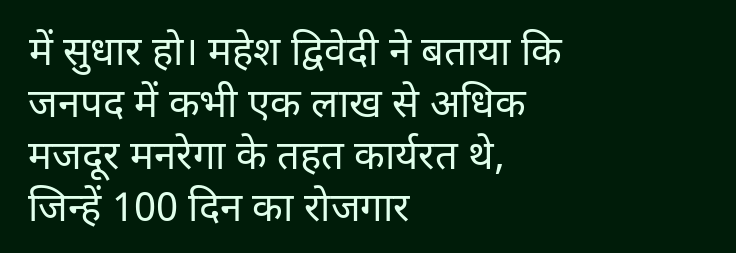में सुधार हो। महेश द्विवेदी ने बताया कि जनपद में कभी एक लाख से अधिक मजदूर मनरेगा के तहत कार्यरत थे, जिन्हें 100 दिन का रोजगार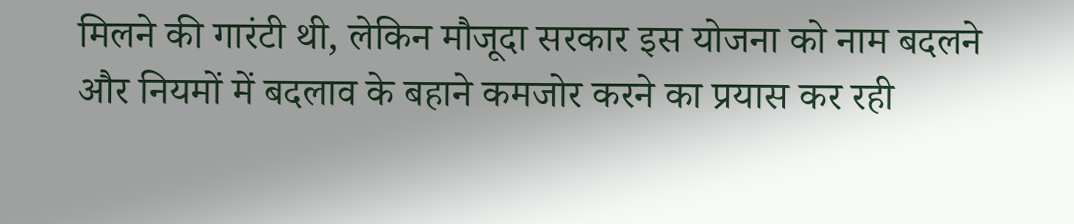मिलने की गारंटी थी, लेकिन मौजूदा सरकार इस योजना को नाम बदलने और नियमों में बदलाव के बहाने कमजोर करने का प्रयास कर रही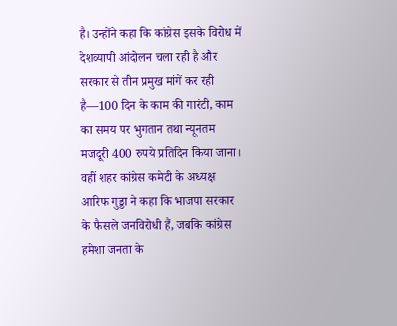है। उन्होंने कहा कि कांग्रेस इसके विरोध में देशव्यापी आंदोलन चला रही है और सरकार से तीन प्रमुख मांगें कर रही है—100 दिन के काम की गारंटी, काम का समय पर भुगतान तथा न्यूनतम मजदूरी 400 रुपये प्रतिदिन किया जाना। वहीं शहर कांग्रेस कमेटी के अध्यक्ष आरिफ गुड्डा ने कहा कि भाजपा सरकार के फैसले जनविरोधी हैं, जबकि कांग्रेस हमेशा जनता के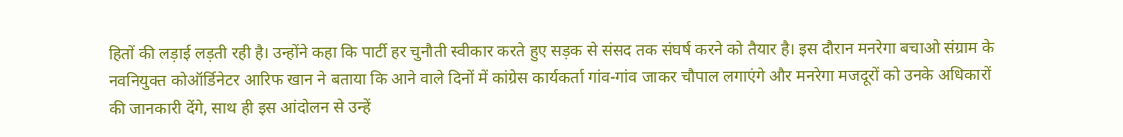हितों की लड़ाई लड़ती रही है। उन्होंने कहा कि पार्टी हर चुनौती स्वीकार करते हुए सड़क से संसद तक संघर्ष करने को तैयार है। इस दौरान मनरेगा बचाओ संग्राम के नवनियुक्त कोऑर्डिनेटर आरिफ खान ने बताया कि आने वाले दिनों में कांग्रेस कार्यकर्ता गांव-गांव जाकर चौपाल लगाएंगे और मनरेगा मजदूरों को उनके अधिकारों की जानकारी देंगे, साथ ही इस आंदोलन से उन्हें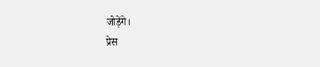जोड़ेंगे।
प्रेस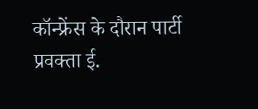कॉन्फ्रेंस के दौरान पार्टी प्रवक्ता ई.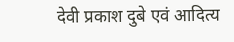देवी प्रकाश दुबे एवं आदित्य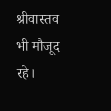श्रीवास्तव भी मौजूद रहे।